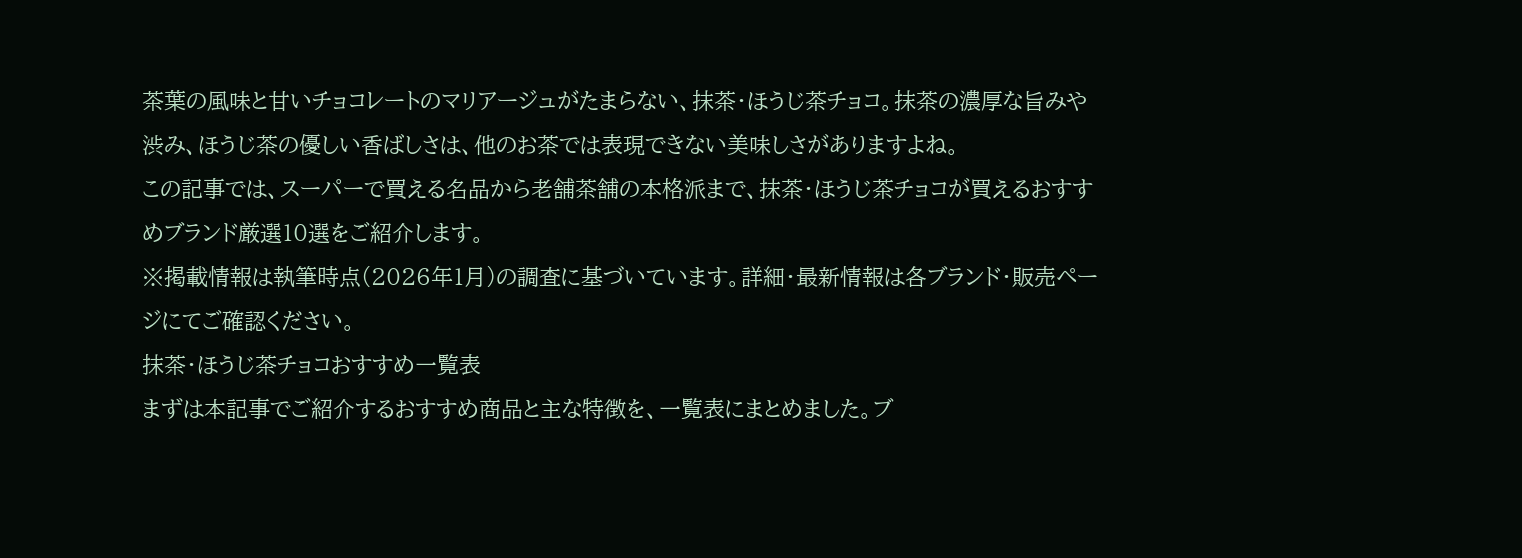茶葉の風味と甘いチョコレートのマリアージュがたまらない、抹茶・ほうじ茶チョコ。抹茶の濃厚な旨みや渋み、ほうじ茶の優しい香ばしさは、他のお茶では表現できない美味しさがありますよね。
この記事では、スーパーで買える名品から老舗茶舗の本格派まで、抹茶・ほうじ茶チョコが買えるおすすめブランド厳選10選をご紹介します。
※掲載情報は執筆時点(2026年1月)の調査に基づいています。詳細・最新情報は各ブランド・販売ページにてご確認ください。
抹茶・ほうじ茶チョコおすすめ一覧表
まずは本記事でご紹介するおすすめ商品と主な特徴を、一覧表にまとめました。ブ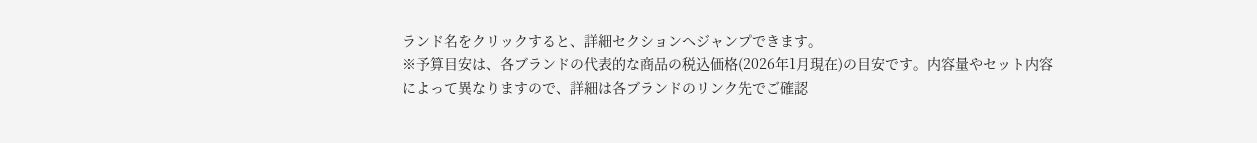ランド名をクリックすると、詳細セクションへジャンプできます。
※予算目安は、各ブランドの代表的な商品の税込価格(2026年1月現在)の目安です。内容量やセット内容によって異なりますので、詳細は各ブランドのリンク先でご確認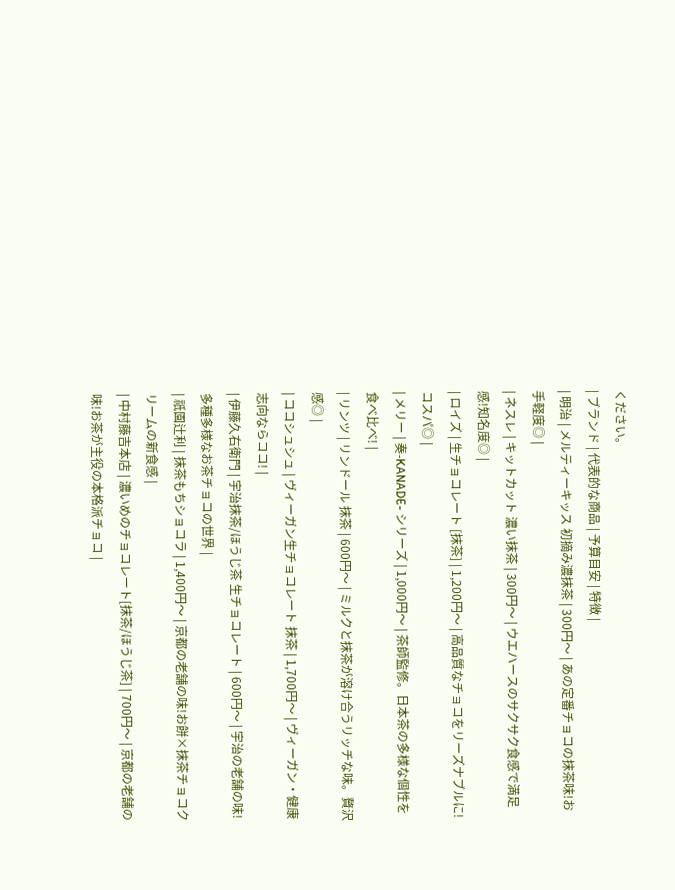ください。
| ブランド | 代表的な商品 | 予算目安 | 特徴 |
| 明治 | メルティーキッス 初摘み濃抹茶 | 300円〜 | あの定番チョコの抹茶味!お手軽度◎ |
| ネスレ | キットカット 濃い抹茶 | 300円〜 | ウエハースのサクサク食感で満足感!知名度◎ |
| ロイズ | 生チョコレート [抹茶] | 1,200円〜 | 高品質なチョコをリーズナブルに!コスパ◎ |
| メリー | 奏-KANADE- シリーズ | 1,000円〜 | 茶師監修。日本茶の多様な個性を食べ比べ! |
| リンツ | リンドール 抹茶 | 600円〜 | ミルクと抹茶が溶け合うリッチな味。贅沢感◎ |
| ココシュシュ | ヴィーガン生チョコレート 抹茶 | 1,700円〜 | ヴィーガン・健康志向ならココ! |
| 伊藤久右衛門 | 宇治抹茶/ほうじ茶 生チョコレート | 600円〜 | 宇治の老舗の味!多種多様なお茶チョコの世界 |
| 祇園辻利 | 抹茶もちショコラ | 1,400円〜 | 京都の老舗の味!お餅×抹茶チョコクリームの新食感 |
| 中村藤吉本店 | 濃いめのチョコレート[抹茶/ほうじ茶] | 700円〜 | 京都の老舗の味!お茶が主役の本格派チョコ |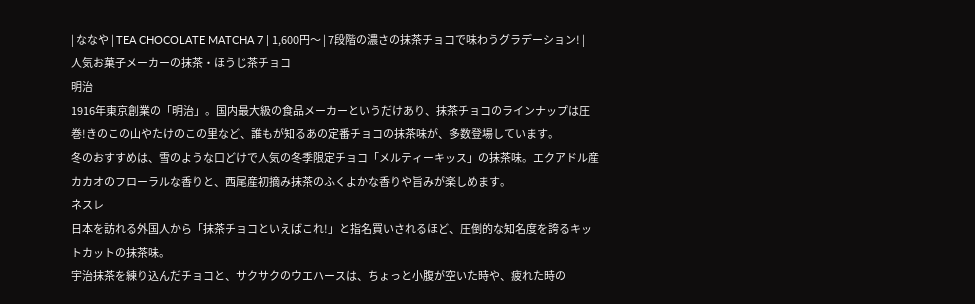| ななや | TEA CHOCOLATE MATCHA 7 | 1,600円〜 | 7段階の濃さの抹茶チョコで味わうグラデーション! |
人気お菓子メーカーの抹茶・ほうじ茶チョコ
明治
1916年東京創業の「明治」。国内最大級の食品メーカーというだけあり、抹茶チョコのラインナップは圧巻!きのこの山やたけのこの里など、誰もが知るあの定番チョコの抹茶味が、多数登場しています。
冬のおすすめは、雪のような口どけで人気の冬季限定チョコ「メルティーキッス」の抹茶味。エクアドル産カカオのフローラルな香りと、西尾産初摘み抹茶のふくよかな香りや旨みが楽しめます。
ネスレ
日本を訪れる外国人から「抹茶チョコといえばこれ!」と指名買いされるほど、圧倒的な知名度を誇るキットカットの抹茶味。
宇治抹茶を練り込んだチョコと、サクサクのウエハースは、ちょっと小腹が空いた時や、疲れた時の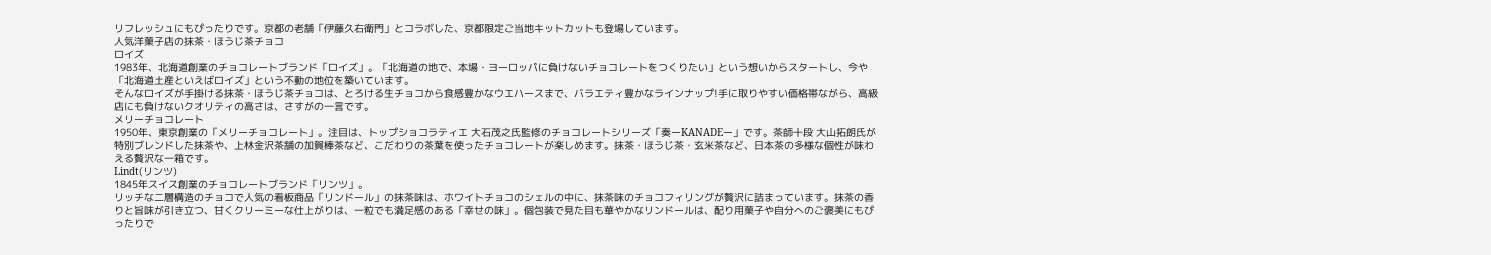リフレッシュにもぴったりです。京都の老舗「伊藤久右衛門」とコラボした、京都限定ご当地キットカットも登場しています。
人気洋菓子店の抹茶・ほうじ茶チョコ
ロイズ
1983年、北海道創業のチョコレートブランド「ロイズ」。「北海道の地で、本場・ヨーロッパに負けないチョコレートをつくりたい」という想いからスタートし、今や「北海道土産といえばロイズ」という不動の地位を築いています。
そんなロイズが手掛ける抹茶・ほうじ茶チョコは、とろける生チョコから食感豊かなウエハースまで、バラエティ豊かなラインナップ!手に取りやすい価格帯ながら、高級店にも負けないクオリティの高さは、さすがの一言です。
メリーチョコレート
1950年、東京創業の「メリーチョコレート」。注目は、トップショコラティエ 大石茂之氏監修のチョコレートシリーズ「奏ーKANADEー」です。茶師十段 大山拓朗氏が特別ブレンドした抹茶や、上林金沢茶舗の加賀棒茶など、こだわりの茶葉を使ったチョコレートが楽しめます。抹茶・ほうじ茶・玄米茶など、日本茶の多様な個性が味わえる贅沢な一箱です。
Lindt(リンツ)
1845年スイス創業のチョコレートブランド「リンツ」。
リッチな二層構造のチョコで人気の看板商品「リンドール」の抹茶味は、ホワイトチョコのシェルの中に、抹茶味のチョコフィリングが贅沢に詰まっています。抹茶の香りと旨味が引き立つ、甘くクリーミーな仕上がりは、一粒でも満足感のある「幸せの味」。個包装で見た目も華やかなリンドールは、配り用菓子や自分へのご褒美にもぴったりで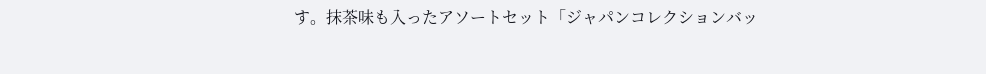す。抹茶味も入ったアソートセット「ジャパンコレクションバッ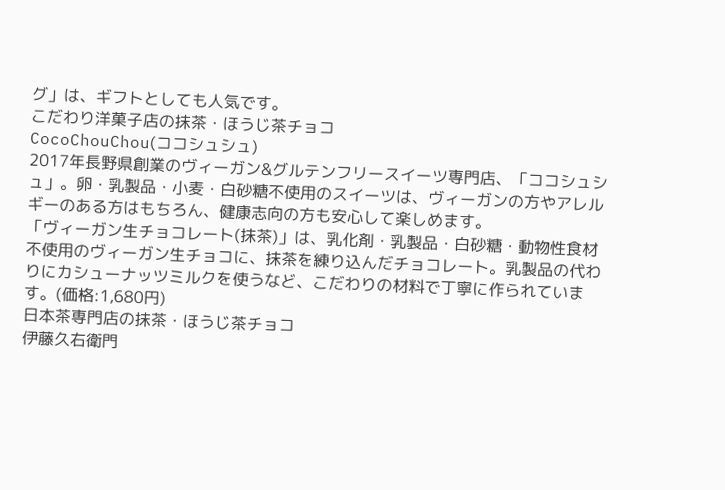グ」は、ギフトとしても人気です。
こだわり洋菓子店の抹茶・ほうじ茶チョコ
CocoChouChou(ココシュシュ)
2017年長野県創業のヴィーガン&グルテンフリースイーツ専門店、「ココシュシュ」。卵・乳製品・小麦・白砂糖不使用のスイーツは、ヴィーガンの方やアレルギーのある方はもちろん、健康志向の方も安心して楽しめます。
「ヴィーガン生チョコレート(抹茶)」は、乳化剤・乳製品・白砂糖・動物性食材不使用のヴィーガン生チョコに、抹茶を練り込んだチョコレート。乳製品の代わりにカシューナッツミルクを使うなど、こだわりの材料で丁寧に作られています。(価格:1,680円)
日本茶専門店の抹茶・ほうじ茶チョコ
伊藤久右衛門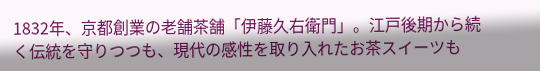1832年、京都創業の老舗茶舗「伊藤久右衛門」。江戸後期から続く伝統を守りつつも、現代の感性を取り入れたお茶スイーツも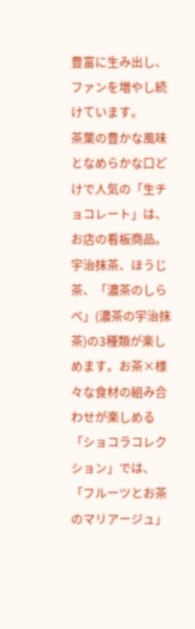豊富に生み出し、ファンを増やし続けています。
茶葉の豊かな風味となめらかな口どけで人気の「生チョコレート」は、お店の看板商品。宇治抹茶、ほうじ茶、「濃茶のしらべ」(濃茶の宇治抹茶)の3種類が楽しめます。お茶×様々な食材の組み合わせが楽しめる「ショコラコレクション」では、「フルーツとお茶のマリアージュ」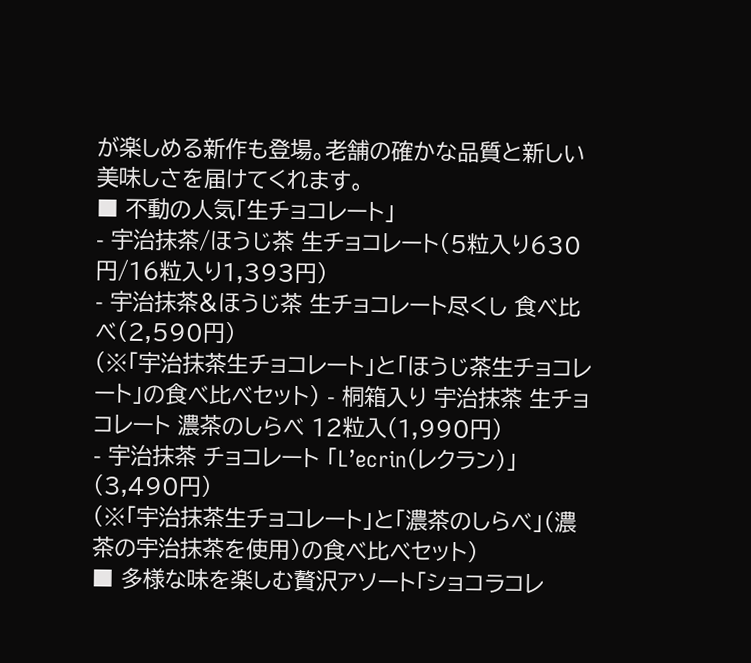が楽しめる新作も登場。老舗の確かな品質と新しい美味しさを届けてくれます。
■ 不動の人気「生チョコレート」
- 宇治抹茶/ほうじ茶 生チョコレート(5粒入り630円/16粒入り1,393円)
- 宇治抹茶&ほうじ茶 生チョコレート尽くし 食べ比べ(2,590円)
(※「宇治抹茶生チョコレート」と「ほうじ茶生チョコレート」の食べ比べセット) - 桐箱入り 宇治抹茶 生チョコレート 濃茶のしらべ 12粒入(1,990円)
- 宇治抹茶 チョコレート 「L’ecrin(レクラン)」(3,490円)
(※「宇治抹茶生チョコレート」と「濃茶のしらべ」(濃茶の宇治抹茶を使用)の食べ比べセット)
■ 多様な味を楽しむ贅沢アソート「ショコラコレ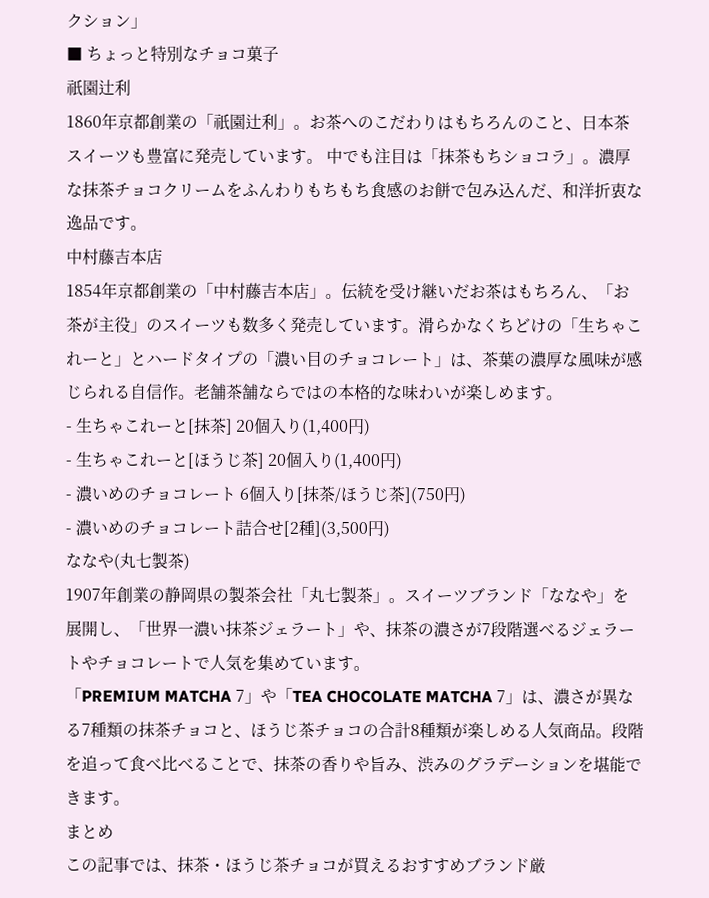クション」
■ ちょっと特別なチョコ菓子
祇園辻利
1860年京都創業の「祇園辻利」。お茶へのこだわりはもちろんのこと、日本茶スイーツも豊富に発売しています。 中でも注目は「抹茶もちショコラ」。濃厚な抹茶チョコクリームをふんわりもちもち食感のお餅で包み込んだ、和洋折衷な逸品です。
中村藤吉本店
1854年京都創業の「中村藤吉本店」。伝統を受け継いだお茶はもちろん、「お茶が主役」のスイーツも数多く発売しています。滑らかなくちどけの「生ちゃこれーと」とハードタイプの「濃い目のチョコレート」は、茶葉の濃厚な風味が感じられる自信作。老舗茶舗ならではの本格的な味わいが楽しめます。
- 生ちゃこれーと[抹茶] 20個入り(1,400円)
- 生ちゃこれーと[ほうじ茶] 20個入り(1,400円)
- 濃いめのチョコレート 6個入り[抹茶/ほうじ茶](750円)
- 濃いめのチョコレート詰合せ[2種](3,500円)
ななや(丸七製茶)
1907年創業の静岡県の製茶会社「丸七製茶」。スイーツブランド「ななや」を展開し、「世界一濃い抹茶ジェラート」や、抹茶の濃さが7段階選べるジェラートやチョコレートで人気を集めています。
「PREMIUM MATCHA 7」や「TEA CHOCOLATE MATCHA 7」は、濃さが異なる7種類の抹茶チョコと、ほうじ茶チョコの合計8種類が楽しめる人気商品。段階を追って食べ比べることで、抹茶の香りや旨み、渋みのグラデーションを堪能できます。
まとめ
この記事では、抹茶・ほうじ茶チョコが買えるおすすめブランド厳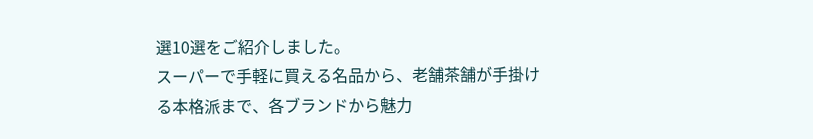選10選をご紹介しました。
スーパーで手軽に買える名品から、老舗茶舗が手掛ける本格派まで、各ブランドから魅力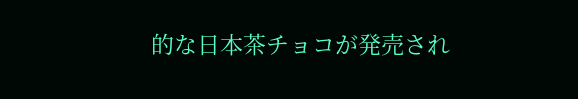的な日本茶チョコが発売され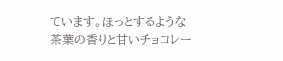ています。ほっとするような茶葉の香りと甘いチョコレー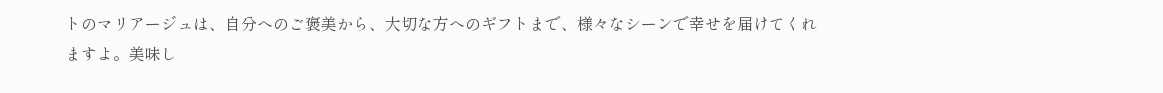トのマリアージュは、自分へのご褒美から、大切な方へのギフトまで、様々なシーンで幸せを届けてくれますよ。美味し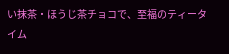い抹茶・ほうじ茶チョコで、至福のティータイム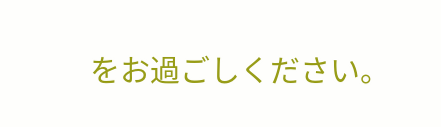をお過ごしください。